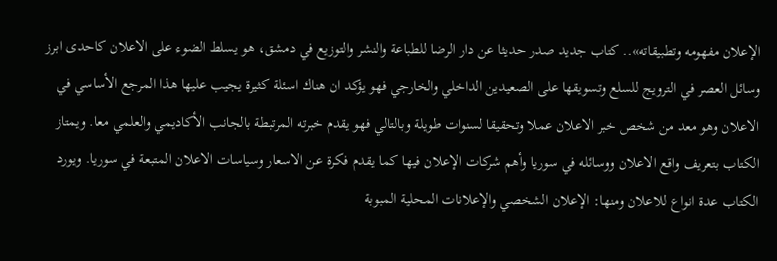الإعلان مفهومه وتطبيقاته».. كتاب جديد صدر حديثا عن دار الرضا للطباعة والنشر والتوزيع في دمشق، هو يسلط الضوء على الاعلان كاحدى ابرز وسائل العصر في الترويج للسلع وتسويقها على الصعيدين الداخلي والخارجي فهو يؤكد ان هناك اسئلة كثيرة يجيب عليها هذا المرجع الأساسي في الاعلان وهو معد من شخص خبر الاعلان عملا وتحقيقا لسنوات طويلة وبالتالي فهو يقدم خبرته المرتبطة بالجانب الأكاديمي والعلمي معا. ويمتاز الكتاب بتعريف واقع الاعلان ووسائله في سوريا وأهم شركات الإعلان فيها كما يقدم فكرة عن الاسعار وسياسات الاعلان المتبعة في سوريا. ويورد الكتاب عدة انواع للاعلان ومنها: الإعلان الشخصي والإعلانات المحلية المبوبة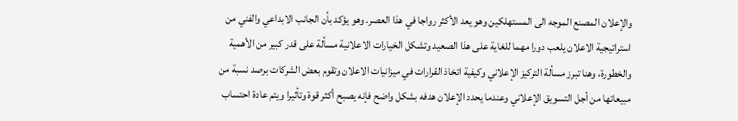والإعلان المصنع الموجه الى المستهلكين وهو يعد الأكثر رواجا في هذا العصر. وهو يؤكد بأن الجانب الابداعي والفني من استراتيجية الاعلان يلعب دورا مهما للغاية على هذا الصعيد وتشكل الخيارات الاعلانية مسألة على قدر كبير من الأهمية والخطورة، وهنا تبرز مسألة التركيز الإعلاني وكيفية اتخاذ القرارات في ميزانيات الاعلان وتقوم بعض الشركات برصد نسبة من مبيعاتها من أجل التسويق الإعلاني وعندما يحدد الإعلان هدفه بشكل واضح فإنه يصبح أكثر قوة وتأثيرا ويتم عادة احتساب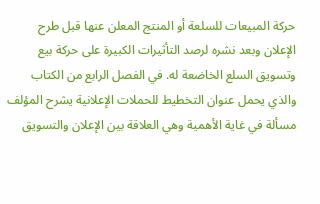حركة المبيعات للسلعة أو المنتج المعلن عنها قبل طرح الإعلان وبعد نشره لرصد التأثيرات الكبيرة على حركة بيع وتسويق السلع الخاضعة له. في الفصل الرابع من الكتاب والذي يحمل عنوان التخطيط للحملات الإعلانية يشرح المؤلف مسألة في غاية الأهمية وهي العلاقة بين الإعلان والتسويق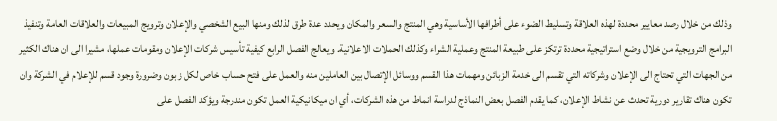وذلك من خلال رصد معايير محددة لهذه العلاقة وتسليط الضوء على أطرافها الأساسية وهي المنتج والسعر والمكان ويحدد عدة طرق لذلك ومنها البيع الشخصي والإعلان وترويج المبيعات والعلاقات العامة وتنفيذ البرامج الترويجية من خلال وضع استراتيجية محددة ترتكز على طبيعة المنتج وعملية الشراء وكذلك الحملات الاعلانية. ويعالج الفصل الرابع كيفية تأسيس شركات الإعلان ومقومات عملها، مشيرا الى ان هناك الكثير من الجهات التي تحتاج الى الإعلان وشركاته التي تقسم الى خدمة الزبائن ومهمات هذا القسم ووسائل الإتصال بين العاملين منه والعمل على فتح حساب خاص لكل زبون وضرورة وجود قسم للإعلام في الشركة وان تكون هناك تقارير دورية تحدث عن نشاط الإعلان، كما يقدم الفصل بعض النماذج لدراسة انماط من هذه الشركات، أي ان ميكانيكية العمل تكون مندرجة ويؤكد الفصل على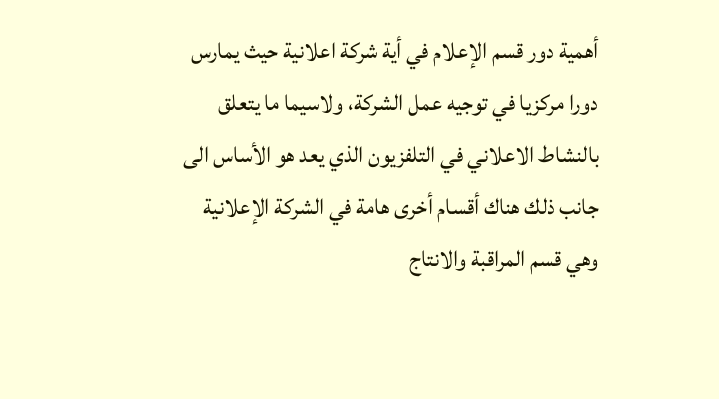أهمية دور قسم الإعلام في أية شركة اعلانية حيث يمارس دورا مركزيا في توجيه عمل الشركة، ولاسيما ما يتعلق بالنشاط الاعلاني في التلفزيون الذي يعد هو الأساس الى جانب ذلك هناك أقسام أخرى هامة في الشركة الإعلانية وهي قسم المراقبة والانتاج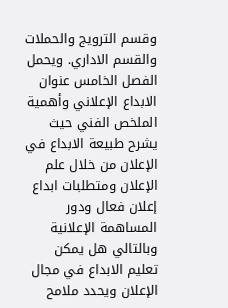وقسم الترويج والحملات والقسم الاداري. ويحمل الفصل الخامس عنوان الابداع الإعلاني وأهمية الملخص الفني حيث يشرح طبيعة الابداع في الإعلان من خلال علم الإعلان ومتطلبات ابداع إعلان فعال ودور المساهمة الإعلانية وبالتالي هل يمكن تعليم الابداع في مجال الإعلان ويحدد ملامح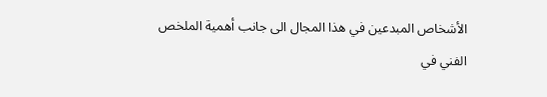الأشخاص المبدعين في هذا المجال الى جانب أهمية الملخص الفني في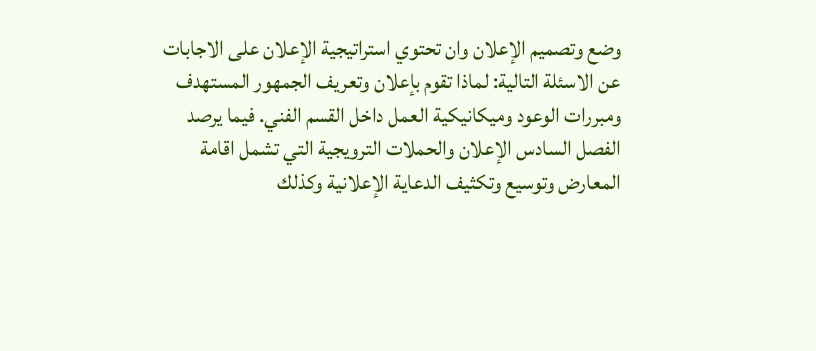وضع وتصميم الإعلان وان تحتوي استراتيجية الإعلان على الاجابات عن الاسئلة التالية: لماذا تقوم بإعلان وتعريف الجمهور المستهدف ومبررات الوعود وميكانيكية العمل داخل القسم الفني. فيما يرصد الفصل السادس الإعلان والحملات الترويجية التي تشمل اقامة المعارض وتوسيع وتكثيف الدعاية الإعلانية وكذلك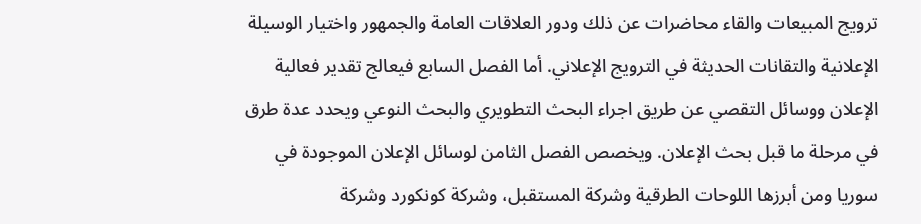ترويج المبيعات والقاء محاضرات عن ذلك ودور العلاقات العامة والجمهور واختيار الوسيلة الإعلانية والتقانات الحديثة في الترويج الإعلاني. أما الفصل السابع فيعالج تقدير فعالية الإعلان ووسائل التقصي عن طريق اجراء البحث التطويري والبحث النوعي ويحدد عدة طرق في مرحلة ما قبل بحث الإعلان. ويخصص الفصل الثامن لوسائل الإعلان الموجودة في سوريا ومن أبرزها اللوحات الطرقية وشركة المستقبل، وشركة كونكورد وشركة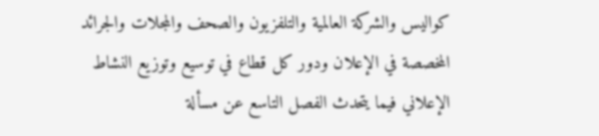كواليس والشركة العالمية والتلفزيون والصحف والمجلات والجرائد المخصصة في الإعلان ودور كل قطاع في توسيع وتوزيع النشاط الإعلاني فيما يتحدث الفصل التاسع عن مسألة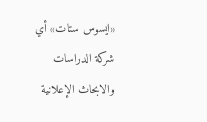«ايسوس ستات» أي شركة الدراسات والابحاث الإعلانية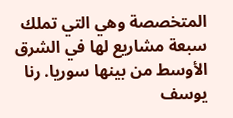المتخصصة وهي التي تملك سبعة مشاريع لها في الشرق الأوسط من بينها سوريا. رنا يوسف